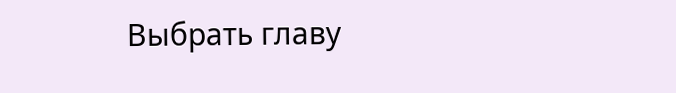Выбрать главу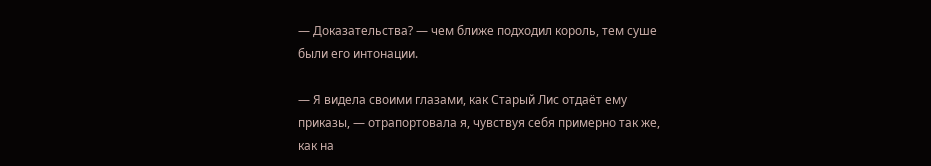— Доказательства? — чем ближе подходил король, тем суше были его интонации.

— Я видела своими глазами, как Старый Лис отдаёт ему приказы, — отрапортовала я, чувствуя себя примерно так же, как на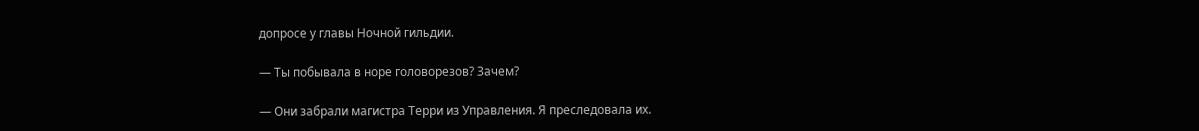допросе у главы Ночной гильдии.

— Ты побывала в норе головорезов? Зачем?

— Они забрали магистра Терри из Управления. Я преследовала их.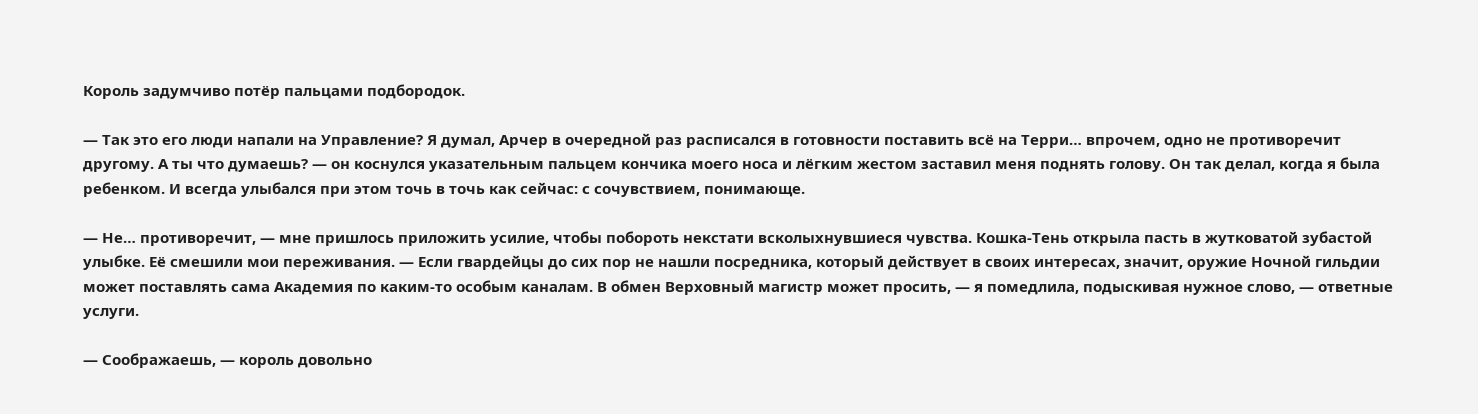Король задумчиво потёр пальцами подбородок.

— Так это его люди напали на Управление? Я думал, Арчер в очередной раз расписался в готовности поставить всё на Терри… впрочем, одно не противоречит другому. А ты что думаешь? — он коснулся указательным пальцем кончика моего носа и лёгким жестом заставил меня поднять голову. Он так делал, когда я была ребенком. И всегда улыбался при этом точь в точь как сейчас: с сочувствием, понимающе.

— Не… противоречит, — мне пришлось приложить усилие, чтобы побороть некстати всколыхнувшиеся чувства. Кошка-Тень открыла пасть в жутковатой зубастой улыбке. Её смешили мои переживания. — Если гвардейцы до сих пор не нашли посредника, который действует в своих интересах, значит, оружие Ночной гильдии может поставлять сама Академия по каким-то особым каналам. В обмен Верховный магистр может просить, — я помедлила, подыскивая нужное слово, — ответные услуги.

— Соображаешь, — король довольно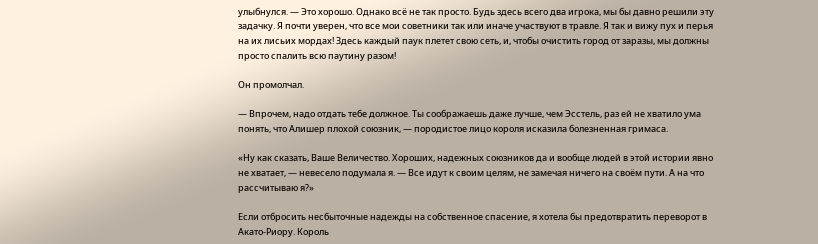улыбнулся. — Это хорошо. Однако всё не так просто. Будь здесь всего два игрока, мы бы давно решили эту задачку. Я почти уверен, что все мои советники так или иначе участвуют в травле. Я так и вижу пух и перья на их лисьих мордах! Здесь каждый паук плетет свою сеть, и, чтобы очистить город от заразы, мы должны просто спалить всю паутину разом!

Он промолчал.

— Впрочем, надо отдать тебе должное. Ты соображаешь даже лучше, чем Эсстель, раз ей не хватило ума понять, что Алишер плохой союзник, — породистое лицо короля исказила болезненная гримаса.

«Ну как сказать, Ваше Величество. Хороших, надежных союзников да и вообще людей в этой истории явно не хватает, — невесело подумала я. — Все идут к своим целям, не замечая ничего на своём пути. А на что рассчитываю я?»

Если отбросить несбыточные надежды на собственное спасение, я хотела бы предотвратить переворот в Акато-Риору. Король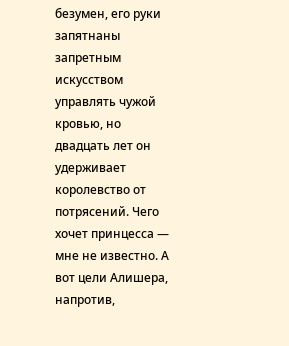безумен, его руки запятнаны запретным искусством управлять чужой кровью, но двадцать лет он удерживает королевство от потрясений. Чего хочет принцесса — мне не известно. А вот цели Алишера, напротив,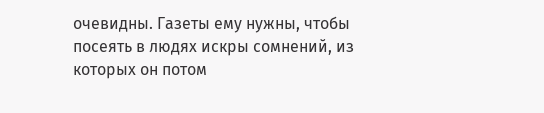очевидны. Газеты ему нужны, чтобы посеять в людях искры сомнений, из которых он потом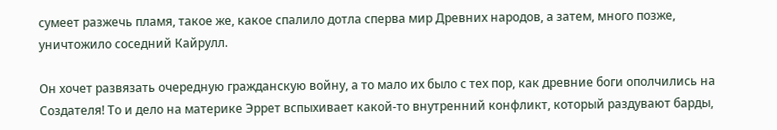сумеет разжечь пламя, такое же, какое спалило дотла сперва мир Древних народов, а затем, много позже, уничтожило соседний Кайрулл.

Он хочет развязать очередную гражданскую войну, а то мало их было с тех пор, как древние боги ополчились на Создателя! То и дело на материке Эррет вспыхивает какой-то внутренний конфликт, который раздувают барды,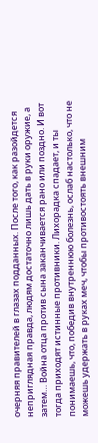очерняя правителей в глазах подданных. После того, как разойдется неприглядная правда, людям достаточно лишь дать в руки оружие, а затем… Война отца против сына заканчивается рано или поздно. И вот тогда приходят истинные противники. Лихорадка спадает, и ты понимаешь, что, победив внутреннюю болезнь, ослаб настолько, что не можешь удержать в руках меч, чтобы противостоять внешним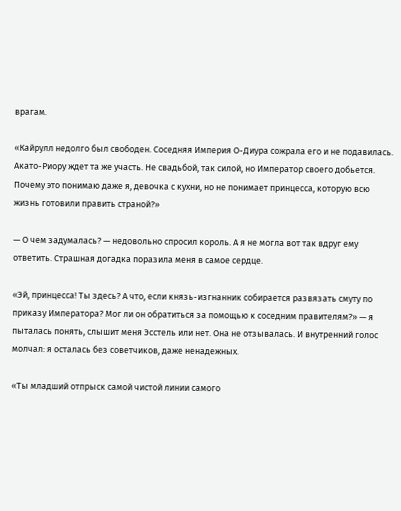врагам.

«Кайрулл недолго был свободен. Соседняя Империя О-Диура сожрала его и не подавилась. Акато-Риору ждет та же участь. Не свадьбой, так силой, но Император своего добьется. Почему это понимаю даже я, девочка с кухни, но не понимает принцесса, которую всю жизнь готовили править страной?»

— О чем задумалась? — недовольно спросил король. А я не могла вот так вдруг ему ответить. Страшная догадка поразила меня в самое сердце.

«Эй, принцесса! Ты здесь? А что, если князь-изгнанник собирается развязать смуту по приказу Императора? Мог ли он обратиться за помощью к соседним правителям?» — я пыталась понять, слышит меня Эсстель или нет. Она не отзывалась. И внутренний голос молчал: я осталась без советчиков, даже ненадежных.

«Ты младший отпрыск самой чистой линии самого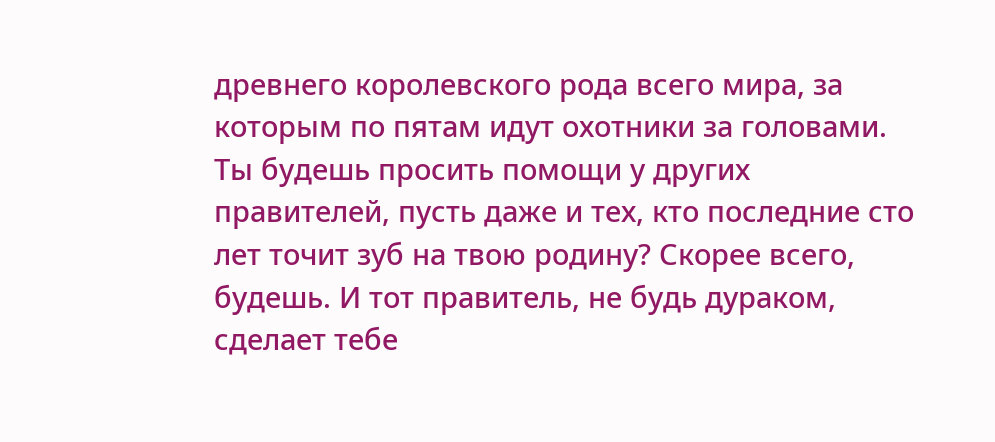древнего королевского рода всего мира, за которым по пятам идут охотники за головами. Ты будешь просить помощи у других правителей, пусть даже и тех, кто последние сто лет точит зуб на твою родину? Скорее всего, будешь. И тот правитель, не будь дураком, сделает тебе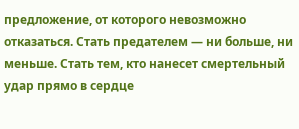предложение, от которого невозможно отказаться. Стать предателем — ни больше, ни меньше. Стать тем, кто нанесет смертельный удар прямо в сердце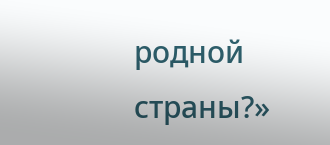родной страны?»